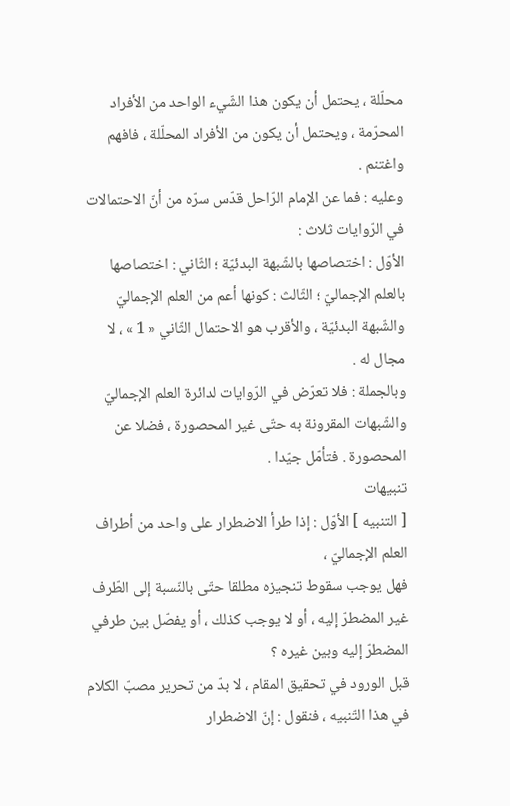محلّلة ، يحتمل أن يكون هذا الشّيء الواحد من الأفراد المحرّمة ، ويحتمل أن يكون من الأفراد المحلّلة ، فافهم واغتنم .
وعليه : فما عن الإمام الرّاحل قدّس سرّه من أنّ الاحتمالات في الرّوايات ثلاث :
الأوّل : اختصاصها بالشّبهة البدئيّة ؛ الثّاني : اختصاصها بالعلم الإجماليّ ؛ الثّالث : كونها أعم من العلم الإجماليّ والشّبهة البدئيّة ، والأقرب هو الاحتمال الثّاني « 1 » ، لا مجال له .
وبالجملة : فلا تعرّض في الرّوايات لدائرة العلم الإجماليّ والشّبهات المقرونة به حتّى غير المحصورة ، فضلا عن المحصورة . فتأمّل جيّدا .
تنبيهات
[ التنبيه ] الأوّل : إذا طرأ الاضطرار على واحد من أطراف العلم الإجماليّ ،
فهل يوجب سقوط تنجيزه مطلقا حتّى بالنّسبة إلى الطّرف غير المضطرّ إليه ، أو لا يوجب كذلك ، أو يفصّل بين طرفي المضطرّ إليه وبين غيره ؟
قبل الورود في تحقيق المقام ، لا بدّ من تحرير مصبّ الكلام في هذا التّنبيه ، فنقول : إنّ الاضطرار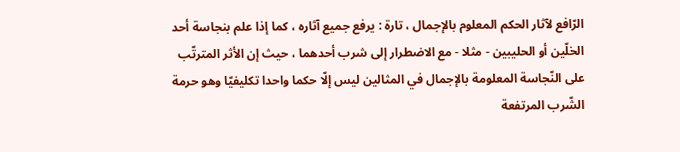الرّافع لآثار الحكم المعلوم بالإجمال ، تارة : يرفع جميع آثاره ، كما إذا علم بنجاسة أحد الخلّين أو الحليبين - مثلا - مع الاضطرار إلى شرب أحدهما ، حيث إن الأثر المترتّب على النّجاسة المعلومة بالإجمال في المثالين ليس إلّا حكما واحدا تكليفيّا وهو حرمة الشّرب المرتفعة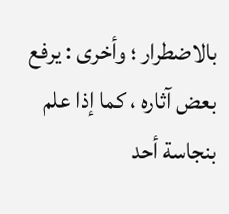بالاضطرار ؛ وأخرى : يرفع بعض آثاره ، كما إذا علم بنجاسة أحد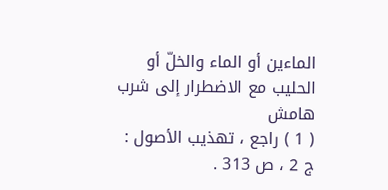الماءين أو الماء والخلّ أو الحليب مع الاضطرار إلى شرب
هامش
( 1 ) راجع ، تهذيب الأصول : ج 2 ، ص 313 .